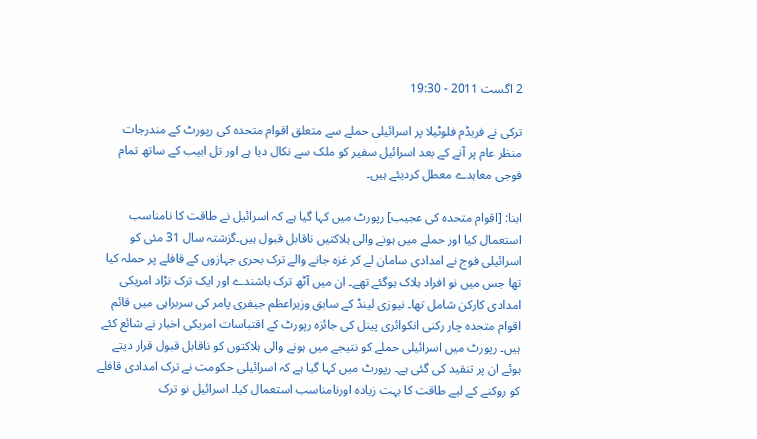2 اگست 2011 - 19:30

ترکی نے فریڈم فلوٹیلا پر اسرائیلی حملے سے متعلق اقوام متحدہ کی رپورٹ کے مندرجات منظر عام پر آنے کے بعد اسرائیل سفیر کو ملک سے نکال دیا ہے اور تل ابیب کے ساتھ تمام فوجی معاہدے معطل کردیئے ہیں۔

ابنا: [اقوام متحدہ کی عجیب] رپورٹ میں کہا گیا ہے کہ اسرائیل نے طاقت کا نامناسب استعمال کیا اور حملے میں ہونے والی ہلاکتیں ناقابل قبول ہیں۔گزشتہ سال 31 مئی کو اسرائیلی فوج نے امدادی سامان لے کر غزہ جانے والے ترک بحری جہازوں کے قافلے پر حملہ کیا تھا جس میں نو افراد ہلاک ہوگئے تھے۔ ان میں آٹھ ترک باشندے اور ایک ترک نڑاد امریکی امدادی کارکن شامل تھا۔ نیوزی لینڈ کے سابق وزیراعظم جیفری پامر کی سربراہی میں قائم اقوام متحدہ چار رکنی انکوائری پینل کی جائزہ رپورٹ کے اقتباسات امریکی اخبار نے شائع کئے ہیں۔ رپورٹ میں اسرائیلی حملے کو نتیجے میں ہونے والی ہلاکتوں کو ناقابل قبول قرار دیتے ہوئے ان پر تنقید کی گئی ہے۔ رپورٹ میں کہا گیا ہے کہ اسرائیلی حکومت نے ترک امدادی قافلے کو روکنے کے لیے طاقت کا بہت زیادہ اورنامناسب استعمال کیا۔ اسرائیل نو ترک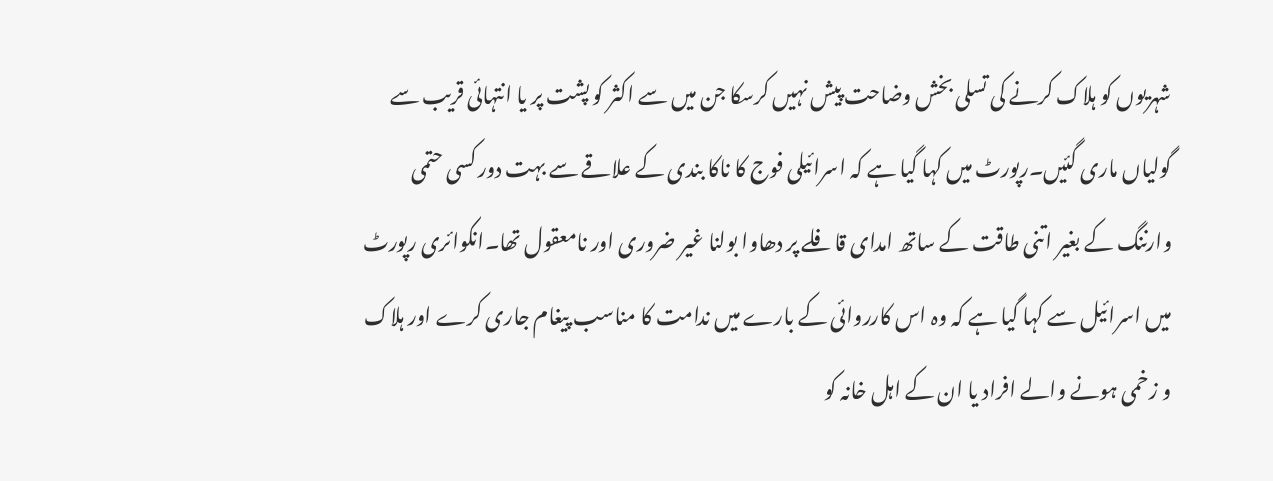شہریوں کو ہلاک کرنے کی تسلی بخش وضاحت پیش نہیں کرسکا جن میں سے اکثر کو پشت پر یا انتہائی قریب سے گولیاں ماری گئیں۔رپورٹ میں کہا گیا ہے کہ اسرائیلی فوج کا ناکا بندی کے علاقے سے بہت دور کسی حتمی وارننگ کے بغیر اتنی طاقت کے ساتھ امدای قافلے پر دھاوا بولنا غیر ضروری اور نامعقول تھا۔انکوائری رپورٹ میں اسرائیل سے کہا گیا ہے کہ وہ اس کارروائی کے بارے میں ندامت کا مناسب پیغام جاری کرے اور ہلاک و زخمی ہونے والے افراد یا ان کے اہل خانہ کو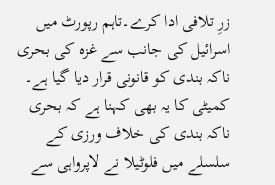زرِ تلافی ادا کرے۔تاہم رپورٹ میں اسرائیل کی جانب سے غزہ کی بحری ناکہ بندی کو قانونی قرار دیا گیا ہے۔ کمیٹی کا یہ بھی کہنا ہے کہ بحری ناکہ بندی کی خلاف ورزی کے سلسلے میں فلوٹیلا نے لاپرواہی سے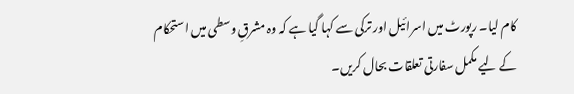کام لیا۔ رپورٹ میں اسرائیل اور ترکی سے کہا گیا ہے کہ وہ مشرقِ وسطی میں استحکام کے لیے مکمل سفارتی تعلقات بحال کریں۔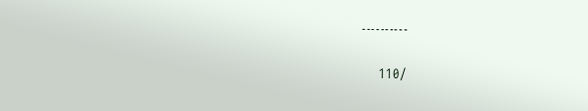۔۔۔۔۔۔۔۔۔۔

/110